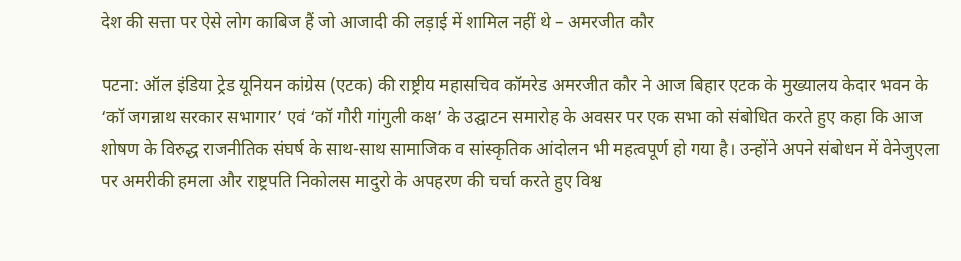देश की सत्ता पर ऐसे लोग काबिज हैं जो आजादी की लड़ाई में शामिल नहीं थे – अमरजीत कौर

पटना: ऑल इंडिया ट्रेड यूनियन कांग्रेस (एटक) की राष्ट्रीय महासचिव कॉमरेड अमरजीत कौर ने आज बिहार एटक के मुख्यालय केदार भवन के ‘कॉ जगन्नाथ सरकार सभागार’ एवं ‘कॉ गौरी गांगुली कक्ष’ के उद्घाटन समारोह के अवसर पर एक सभा को संबोधित करते हुए कहा कि आज शोषण के विरुद्ध राजनीतिक संघर्ष के साथ-साथ सामाजिक व सांस्कृतिक आंदोलन भी महत्वपूर्ण हो गया है। उन्होंने अपने संबोधन में वेनेजुएला पर अमरीकी हमला और राष्ट्रपति निकोलस मादुरो के अपहरण की चर्चा करते हुए विश्व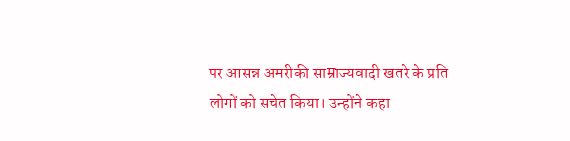पर आसन्न अमरीकी साम्राज्यवादी खतरे के प्रति लोगों को सचेत किया। उन्होंने कहा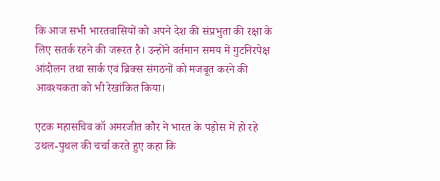कि आज सभी भारतवासियों को अपने देश की संप्रभुता की रक्षा के लिए सतर्क रहने की जरूरत है। उन्होंने वर्तमान समय में गुटनिरपेक्ष आंदोलन तथा सार्क एवं ब्रिक्स संगठनों को मजबूत करने की आवश्यकता को भी रेखांकित किया।

एटक महासचिव कॉ अमरजीत कौर ने भारत के पड़ोस में हो रहे उथल-पुथल की चर्चा करते हुए कहा कि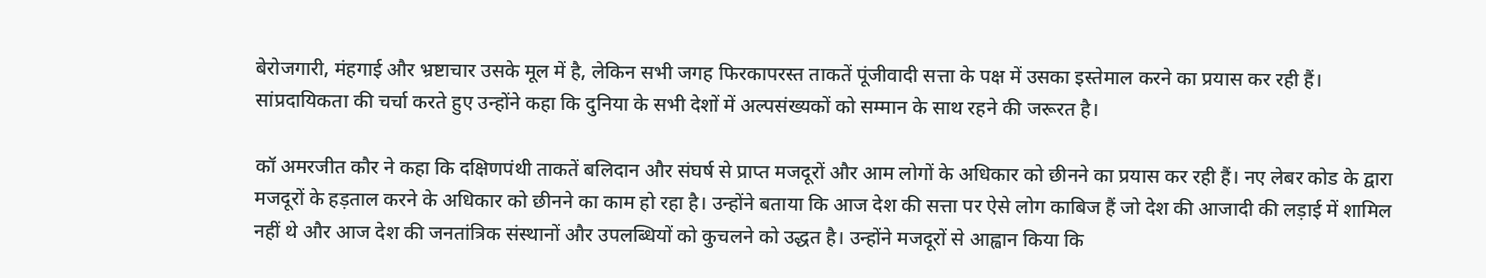बेरोजगारी, मंहगाई और भ्रष्टाचार उसके मूल में है, लेकिन सभी जगह फिरकापरस्त ताकतें पूंजीवादी सत्ता के पक्ष में उसका इस्तेमाल करने का प्रयास कर रही हैं। सांप्रदायिकता की चर्चा करते हुए उन्होंने कहा कि दुनिया के सभी देशों में अल्पसंख्यकों को सम्मान के साथ रहने की जरूरत है।

कॉ अमरजीत कौर ने कहा कि दक्षिणपंथी ताकतें बलिदान और संघर्ष से प्राप्त मजदूरों और आम लोगों के अधिकार को छीनने का प्रयास कर रही हैं। नए लेबर कोड के द्वारा मजदूरों के हड़ताल करने के अधिकार को छीनने का काम हो रहा है। उन्होंने बताया कि आज देश की सत्ता पर ऐसे लोग काबिज हैं जो देश की आजादी की लड़ाई में शामिल नहीं थे और आज देश की जनतांत्रिक संस्थानों और उपलब्धियों को कुचलने को उद्धत है। उन्होंने मजदूरों से आह्वान किया कि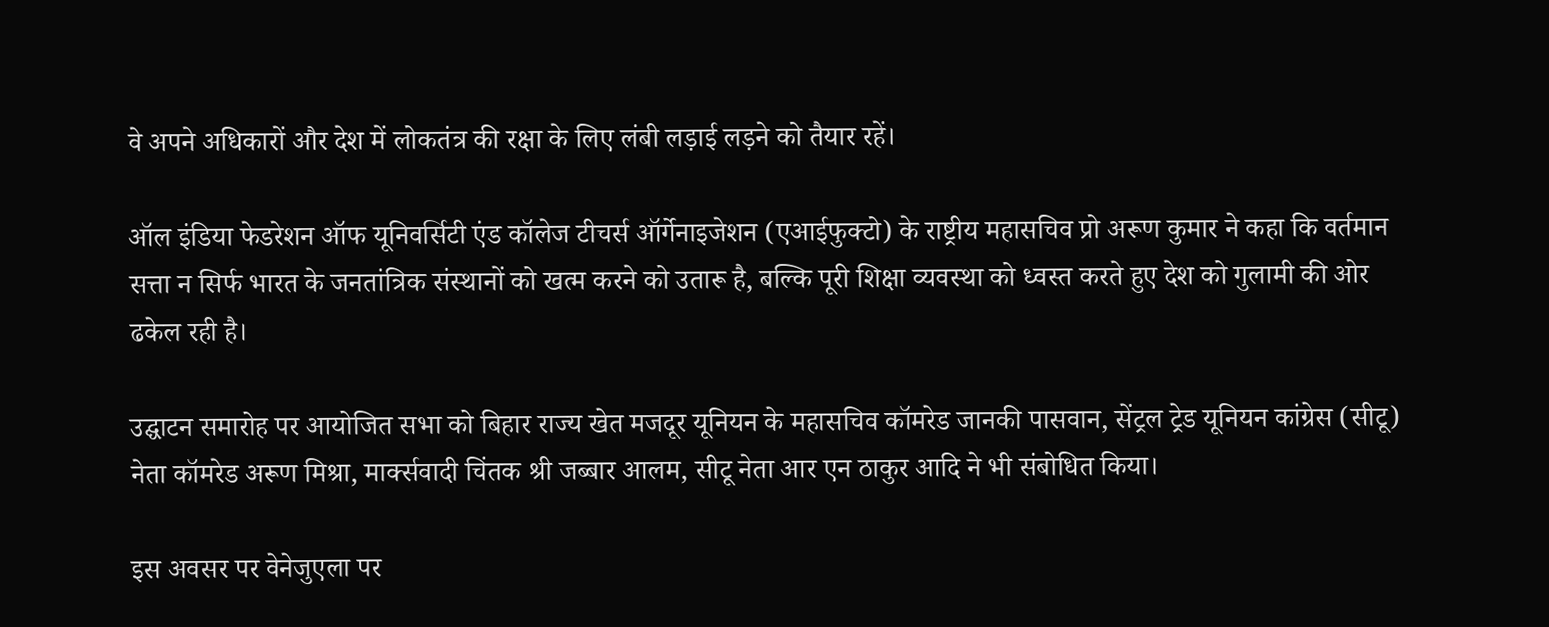वे अपने अधिकारों और देश में लोकतंत्र की रक्षा के लिए लंबी लड़ाई लड़ने को तैयार रहें।

ऑल इंडिया फेडरेशन ऑफ यूनिवर्सिटी एंड कॉलेज टीचर्स ऑर्गेनाइजेशन (एआईफुक्टो) के राष्ट्रीय महासचिव प्रो अरूण कुमार ने कहा कि वर्तमान सत्ता न सिर्फ भारत के जनतांत्रिक संस्थानों को खत्म करने को उतारू है, बल्कि पूरी शिक्षा व्यवस्था को ध्वस्त करते हुए देश को गुलामी की ओर ढकेल रही है।

उद्घाटन समारोह पर आयोजित सभा को बिहार राज्य खेत मजदूर यूनियन के महासचिव कॉमरेड जानकी पासवान, सेंट्रल ट्रेड यूनियन कांग्रेस (सीटू) नेता कॉमरेड अरूण मिश्रा, मार्क्सवादी चिंतक श्री जब्बार आलम, सीटू नेता आर एन ठाकुर आदि ने भी संबोधित किया।

इस अवसर पर वेनेजुएला पर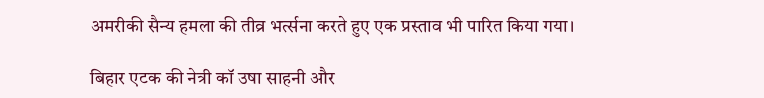अमरीकी सैन्य हमला की तीव्र भर्त्सना करते हुए एक प्रस्ताव भी पारित किया गया।

बिहार एटक की नेत्री कॉ उषा साहनी और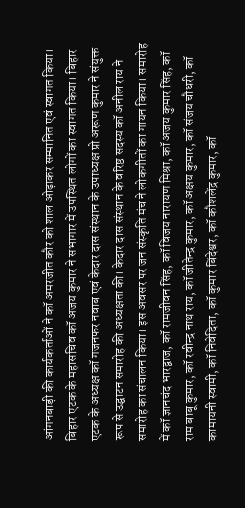आंगनबाड़ी की कार्यकर्ताओं ने कॉ अमरजीत कौर को शाल ओढ़ाकर सम्मानित एवं स्वागत किया। बिहार एटक के महासचिव कॉ अजय कुमार ने सभागार में उपस्थित लोगों का स्वागत किया। बिहार एटक के अध्यक्ष कॉ गजनफर नवाब एवं केदार दास संस्थान के उपाध्यक्ष प्रो अरूण कुमार ने संयुक्त रूप से उद्घाटन समारोह की अध्यक्षता की। केदार दास संस्थान के वरिष्ठ सदस्य कॉ अनील राय ने समारोह का संचालन किया। इस अवसर पर जन संस्कृति मंच ने लोकगीतों का गायन किया। समारोह में कॉ ज्ञानचंद भारद्वाज, कॉ रामजीवन सिंह, कॉ विजय नारायण मिश्रा, कॉ अजय कुमार सिंह, कॉ राम बाबू कुमार, कॉ रवीन्द्र नाथ राय, कॉ जीतेन्द्र कुमार, कॉ अक्षय कुमार, कॉ संजय चौधरी, कॉ कामायनी स्वामी, कॉ निवेदिता, कॉ कुमार बिंदेश्वर, कॉ कौशलेंद्र कुमार, कॉ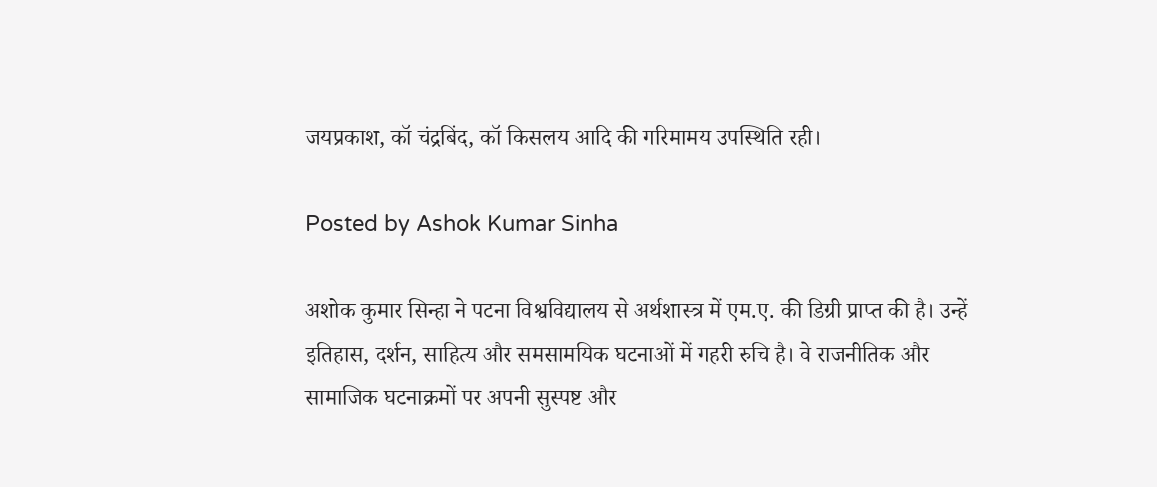जयप्रकाश, कॉ चंद्रबिंद, कॉ किसलय आदि की गरिमामय उपस्थिति रही।

Posted by Ashok Kumar Sinha

अशोक कुमार सिन्हा ने पटना विश्वविद्यालय से अर्थशास्त्र में एम.ए. की डिग्री प्राप्त की है। उन्हें इतिहास, दर्शन, साहित्य और समसामयिक घटनाओं में गहरी रुचि है। वे राजनीतिक और सामाजिक घटनाक्रमों पर अपनी सुस्पष्ट और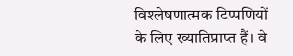विश्लेषणात्मक टिप्पणियों के लिए ख्यातिप्राप्त हैं। वे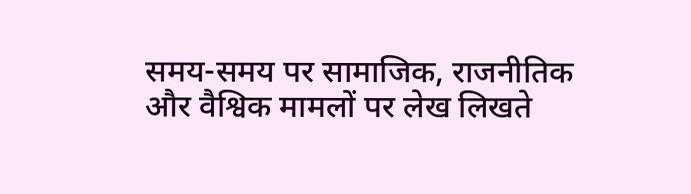समय-समय पर सामाजिक, राजनीतिक और वैश्विक मामलों पर लेख लिखते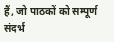हैं, जो पाठकों को सम्पूर्ण संदर्भ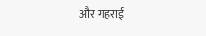और गहराई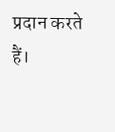प्रदान करते हैं।